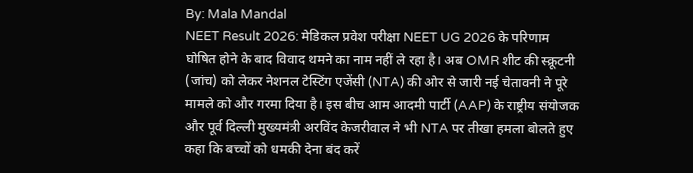By: Mala Mandal
NEET Result 2026: मेडिकल प्रवेश परीक्षा NEET UG 2026 के परिणाम घोषित होने के बाद विवाद थमने का नाम नहीं ले रहा है। अब OMR शीट की स्क्रूटनी (जांच) को लेकर नेशनल टेस्टिंग एजेंसी (NTA) की ओर से जारी नई चेतावनी ने पूरे मामले को और गरमा दिया है। इस बीच आम आदमी पार्टी (AAP) के राष्ट्रीय संयोजक और पूर्व दिल्ली मुख्यमंत्री अरविंद केजरीवाल ने भी NTA पर तीखा हमला बोलते हुए कहा कि बच्चों को धमकी देना बंद करें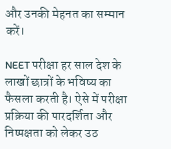और उनकी मेहनत का सम्मान करें।

NEET परीक्षा हर साल देश के लाखों छात्रों के भविष्य का फैसला करती है। ऐसे में परीक्षा प्रक्रिया की पारदर्शिता और निष्पक्षता को लेकर उठ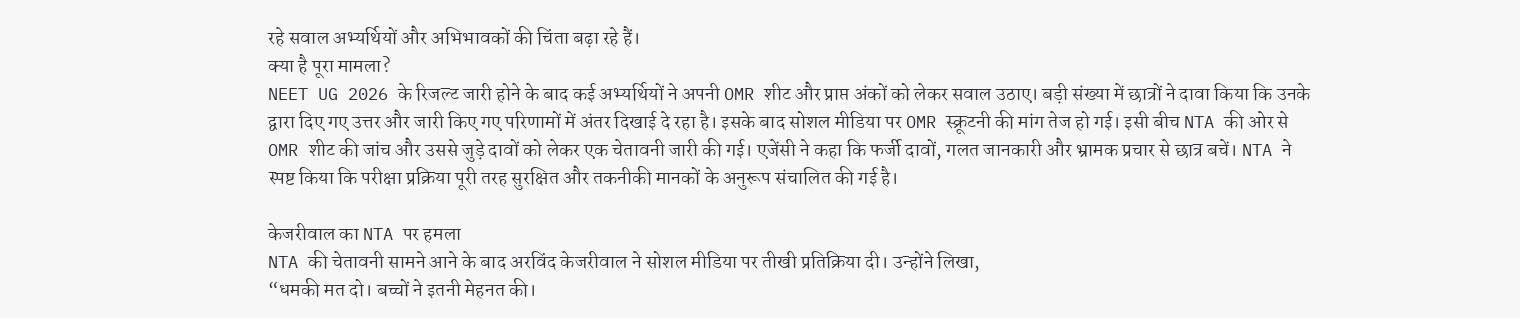रहे सवाल अभ्यर्थियों और अभिभावकों की चिंता बढ़ा रहे हैं।
क्या है पूरा मामला?
NEET UG 2026 के रिजल्ट जारी होने के बाद कई अभ्यर्थियों ने अपनी OMR शीट और प्राप्त अंकों को लेकर सवाल उठाए। बड़ी संख्या में छात्रों ने दावा किया कि उनके द्वारा दिए गए उत्तर और जारी किए गए परिणामों में अंतर दिखाई दे रहा है। इसके बाद सोशल मीडिया पर OMR स्क्रूटनी की मांग तेज हो गई। इसी बीच NTA की ओर से OMR शीट की जांच और उससे जुड़े दावों को लेकर एक चेतावनी जारी की गई। एजेंसी ने कहा कि फर्जी दावों, गलत जानकारी और भ्रामक प्रचार से छात्र बचें। NTA ने स्पष्ट किया कि परीक्षा प्रक्रिया पूरी तरह सुरक्षित और तकनीकी मानकों के अनुरूप संचालित की गई है।

केजरीवाल का NTA पर हमला
NTA की चेतावनी सामने आने के बाद अरविंद केजरीवाल ने सोशल मीडिया पर तीखी प्रतिक्रिया दी। उन्होंने लिखा,
“धमकी मत दो। बच्चों ने इतनी मेहनत की।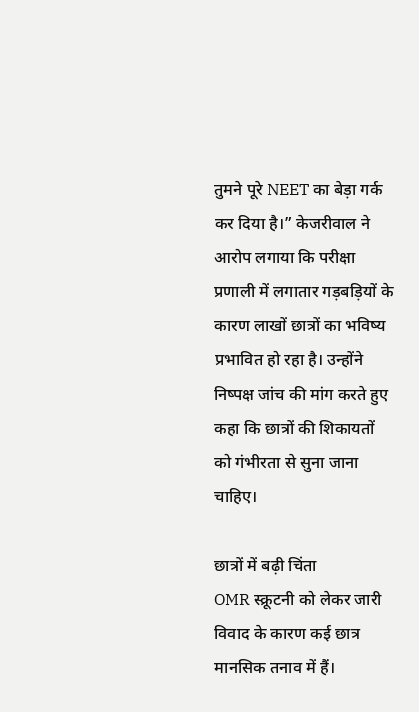तुमने पूरे NEET का बेड़ा गर्क कर दिया है।” केजरीवाल ने आरोप लगाया कि परीक्षा प्रणाली में लगातार गड़बड़ियों के कारण लाखों छात्रों का भविष्य प्रभावित हो रहा है। उन्होंने निष्पक्ष जांच की मांग करते हुए कहा कि छात्रों की शिकायतों को गंभीरता से सुना जाना चाहिए।

छात्रों में बढ़ी चिंता
OMR स्क्रूटनी को लेकर जारी विवाद के कारण कई छात्र मानसिक तनाव में हैं।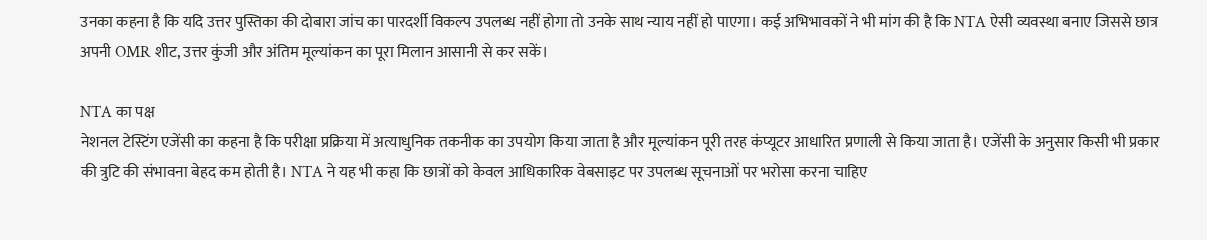उनका कहना है कि यदि उत्तर पुस्तिका की दोबारा जांच का पारदर्शी विकल्प उपलब्ध नहीं होगा तो उनके साथ न्याय नहीं हो पाएगा। कई अभिभावकों ने भी मांग की है कि NTA ऐसी व्यवस्था बनाए जिससे छात्र अपनी OMR शीट, उत्तर कुंजी और अंतिम मूल्यांकन का पूरा मिलान आसानी से कर सकें।

NTA का पक्ष
नेशनल टेस्टिंग एजेंसी का कहना है कि परीक्षा प्रक्रिया में अत्याधुनिक तकनीक का उपयोग किया जाता है और मूल्यांकन पूरी तरह कंप्यूटर आधारित प्रणाली से किया जाता है। एजेंसी के अनुसार किसी भी प्रकार की त्रुटि की संभावना बेहद कम होती है। NTA ने यह भी कहा कि छात्रों को केवल आधिकारिक वेबसाइट पर उपलब्ध सूचनाओं पर भरोसा करना चाहिए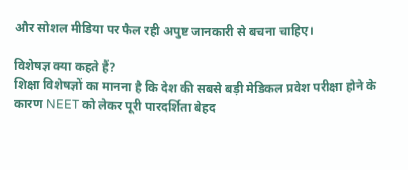और सोशल मीडिया पर फैल रही अपुष्ट जानकारी से बचना चाहिए।

विशेषज्ञ क्या कहते हैं?
शिक्षा विशेषज्ञों का मानना है कि देश की सबसे बड़ी मेडिकल प्रवेश परीक्षा होने के कारण NEET को लेकर पूरी पारदर्शिता बेहद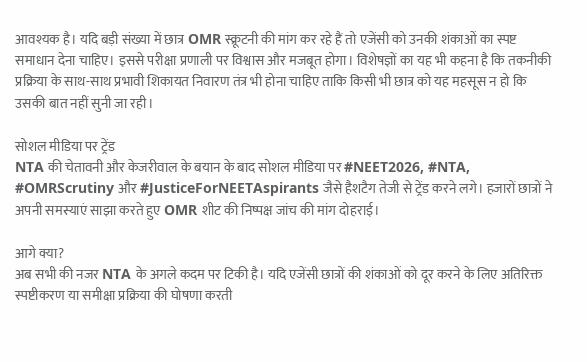आवश्यक है। यदि बड़ी संख्या में छात्र OMR स्क्रूटनी की मांग कर रहे हैं तो एजेंसी को उनकी शंकाओं का स्पष्ट समाधान देना चाहिए। इससे परीक्षा प्रणाली पर विश्वास और मजबूत होगा। विशेषज्ञों का यह भी कहना है कि तकनीकी प्रक्रिया के साथ-साथ प्रभावी शिकायत निवारण तंत्र भी होना चाहिए ताकि किसी भी छात्र को यह महसूस न हो कि उसकी बात नहीं सुनी जा रही।

सोशल मीडिया पर ट्रेंड
NTA की चेतावनी और केजरीवाल के बयान के बाद सोशल मीडिया पर #NEET2026, #NTA, #OMRScrutiny और #JusticeForNEETAspirants जैसे हैशटैग तेजी से ट्रेंड करने लगे। हजारों छात्रों ने अपनी समस्याएं साझा करते हुए OMR शीट की निष्पक्ष जांच की मांग दोहराई।

आगे क्या?
अब सभी की नजर NTA के अगले कदम पर टिकी है। यदि एजेंसी छात्रों की शंकाओं को दूर करने के लिए अतिरिक्त स्पष्टीकरण या समीक्षा प्रक्रिया की घोषणा करती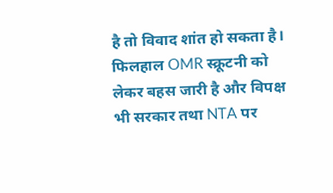है तो विवाद शांत हो सकता है। फिलहाल OMR स्क्रूटनी को लेकर बहस जारी है और विपक्ष भी सरकार तथा NTA पर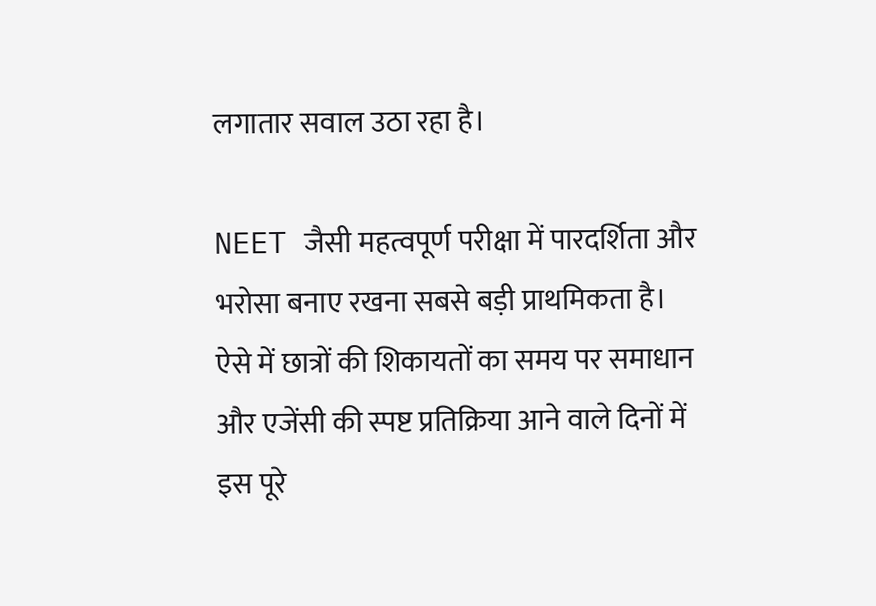लगातार सवाल उठा रहा है।

NEET जैसी महत्वपूर्ण परीक्षा में पारदर्शिता और भरोसा बनाए रखना सबसे बड़ी प्राथमिकता है। ऐसे में छात्रों की शिकायतों का समय पर समाधान और एजेंसी की स्पष्ट प्रतिक्रिया आने वाले दिनों में इस पूरे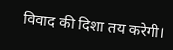विवाद की दिशा तय करेगी।